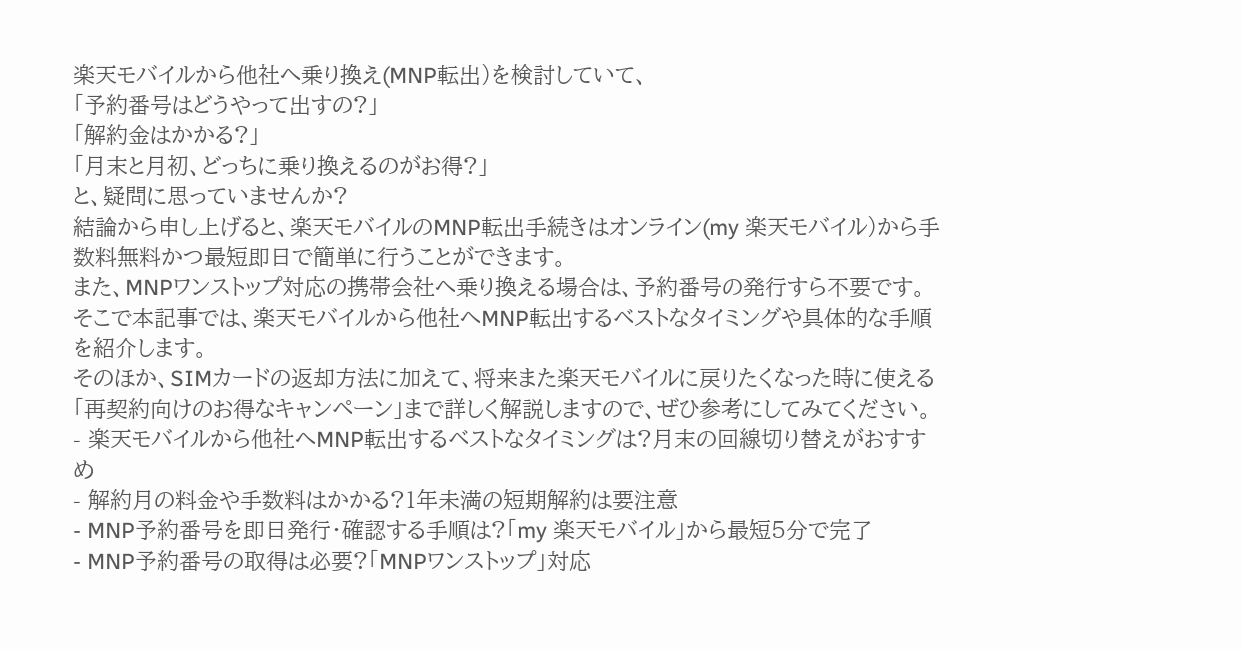楽天モバイルから他社へ乗り換え(MNP転出)を検討していて、
「予約番号はどうやって出すの?」
「解約金はかかる?」
「月末と月初、どっちに乗り換えるのがお得?」
と、疑問に思っていませんか?
結論から申し上げると、楽天モバイルのMNP転出手続きはオンライン(my 楽天モバイル)から手数料無料かつ最短即日で簡単に行うことができます。
また、MNPワンストップ対応の携帯会社へ乗り換える場合は、予約番号の発行すら不要です。
そこで本記事では、楽天モバイルから他社へMNP転出するベストなタイミングや具体的な手順を紹介します。
そのほか、SIMカードの返却方法に加えて、将来また楽天モバイルに戻りたくなった時に使える「再契約向けのお得なキャンペーン」まで詳しく解説しますので、ぜひ参考にしてみてください。
- 楽天モバイルから他社へMNP転出するベストなタイミングは?月末の回線切り替えがおすすめ
- 解約月の料金や手数料はかかる?1年未満の短期解約は要注意
- MNP予約番号を即日発行・確認する手順は?「my 楽天モバイル」から最短5分で完了
- MNP予約番号の取得は必要?「MNPワンストップ」対応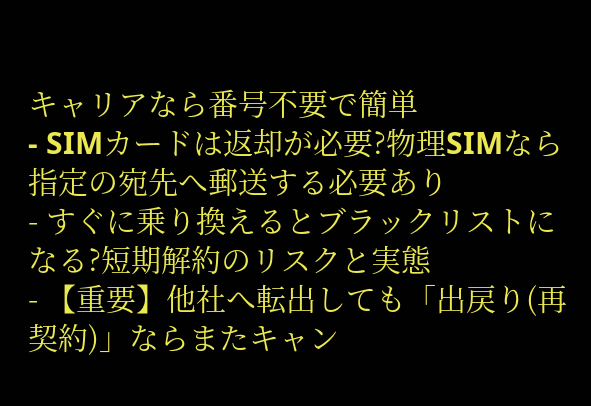キャリアなら番号不要で簡単
- SIMカードは返却が必要?物理SIMなら指定の宛先へ郵送する必要あり
- すぐに乗り換えるとブラックリストになる?短期解約のリスクと実態
- 【重要】他社へ転出しても「出戻り(再契約)」ならまたキャン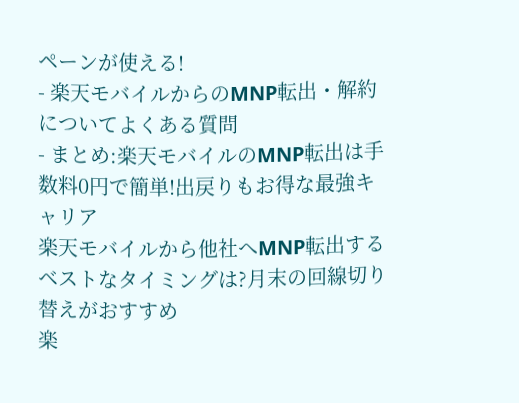ペーンが使える!
- 楽天モバイルからのMNP転出・解約についてよくある質問
- まとめ:楽天モバイルのMNP転出は手数料0円で簡単!出戻りもお得な最強キャリア
楽天モバイルから他社へMNP転出するベストなタイミングは?月末の回線切り替えがおすすめ
楽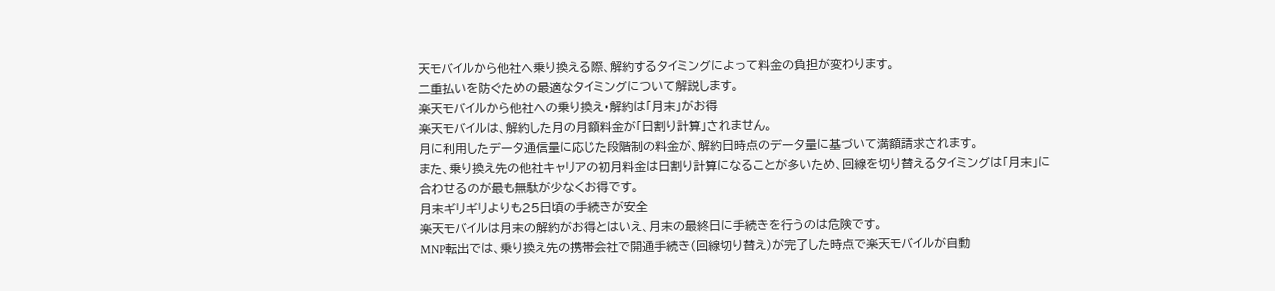天モバイルから他社へ乗り換える際、解約するタイミングによって料金の負担が変わります。
二重払いを防ぐための最適なタイミングについて解説します。
楽天モバイルから他社への乗り換え・解約は「月末」がお得
楽天モバイルは、解約した月の月額料金が「日割り計算」されません。
月に利用したデータ通信量に応じた段階制の料金が、解約日時点のデータ量に基づいて満額請求されます。
また、乗り換え先の他社キャリアの初月料金は日割り計算になることが多いため、回線を切り替えるタイミングは「月末」に合わせるのが最も無駄が少なくお得です。
月末ギリギリよりも25日頃の手続きが安全
楽天モバイルは月末の解約がお得とはいえ、月末の最終日に手続きを行うのは危険です。
MNP転出では、乗り換え先の携帯会社で開通手続き(回線切り替え)が完了した時点で楽天モバイルが自動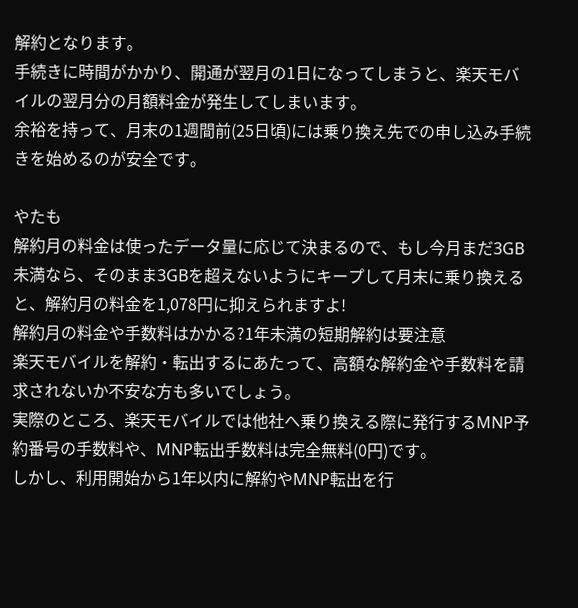解約となります。
手続きに時間がかかり、開通が翌月の1日になってしまうと、楽天モバイルの翌月分の月額料金が発生してしまいます。
余裕を持って、月末の1週間前(25日頃)には乗り換え先での申し込み手続きを始めるのが安全です。

やたも
解約月の料金は使ったデータ量に応じて決まるので、もし今月まだ3GB未満なら、そのまま3GBを超えないようにキープして月末に乗り換えると、解約月の料金を1,078円に抑えられますよ!
解約月の料金や手数料はかかる?1年未満の短期解約は要注意
楽天モバイルを解約・転出するにあたって、高額な解約金や手数料を請求されないか不安な方も多いでしょう。
実際のところ、楽天モバイルでは他社へ乗り換える際に発行するMNP予約番号の手数料や、MNP転出手数料は完全無料(0円)です。
しかし、利用開始から1年以内に解約やMNP転出を行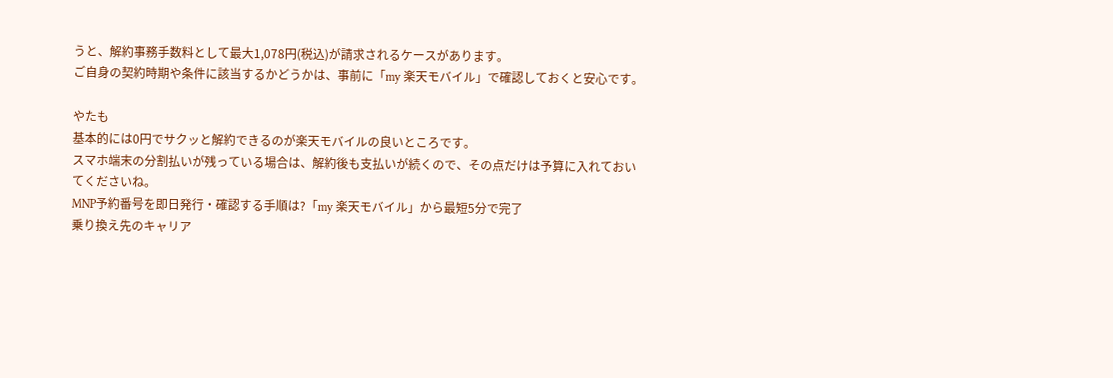うと、解約事務手数料として最大1,078円(税込)が請求されるケースがあります。
ご自身の契約時期や条件に該当するかどうかは、事前に「my 楽天モバイル」で確認しておくと安心です。

やたも
基本的には0円でサクッと解約できるのが楽天モバイルの良いところです。
スマホ端末の分割払いが残っている場合は、解約後も支払いが続くので、その点だけは予算に入れておいてくださいね。
MNP予約番号を即日発行・確認する手順は?「my 楽天モバイル」から最短5分で完了
乗り換え先のキャリア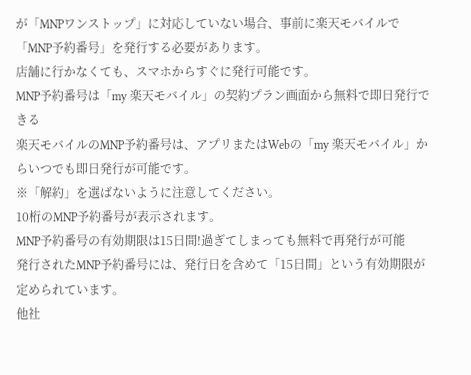が「MNPワンストップ」に対応していない場合、事前に楽天モバイルで「MNP予約番号」を発行する必要があります。
店舗に行かなくても、スマホからすぐに発行可能です。
MNP予約番号は「my 楽天モバイル」の契約プラン画面から無料で即日発行できる
楽天モバイルのMNP予約番号は、アプリまたはWebの「my 楽天モバイル」からいつでも即日発行が可能です。
※「解約」を選ばないように注意してください。
10桁のMNP予約番号が表示されます。
MNP予約番号の有効期限は15日間!過ぎてしまっても無料で再発行が可能
発行されたMNP予約番号には、発行日を含めて「15日間」という有効期限が定められています。
他社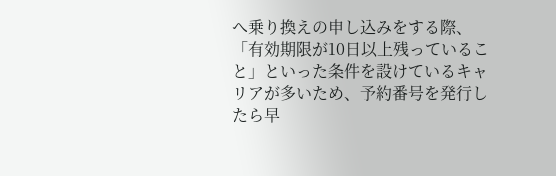へ乗り換えの申し込みをする際、「有効期限が10日以上残っていること」といった条件を設けているキャリアが多いため、予約番号を発行したら早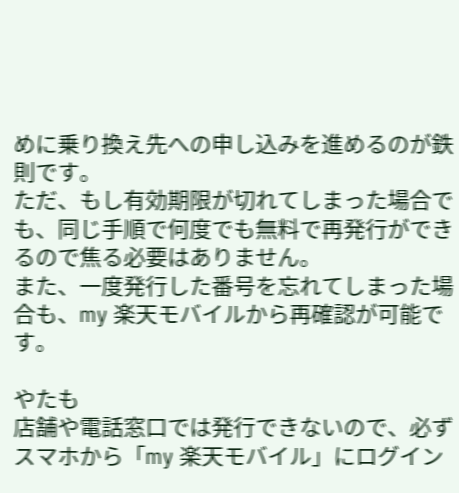めに乗り換え先への申し込みを進めるのが鉄則です。
ただ、もし有効期限が切れてしまった場合でも、同じ手順で何度でも無料で再発行ができるので焦る必要はありません。
また、一度発行した番号を忘れてしまった場合も、my 楽天モバイルから再確認が可能です。

やたも
店舗や電話窓口では発行できないので、必ずスマホから「my 楽天モバイル」にログイン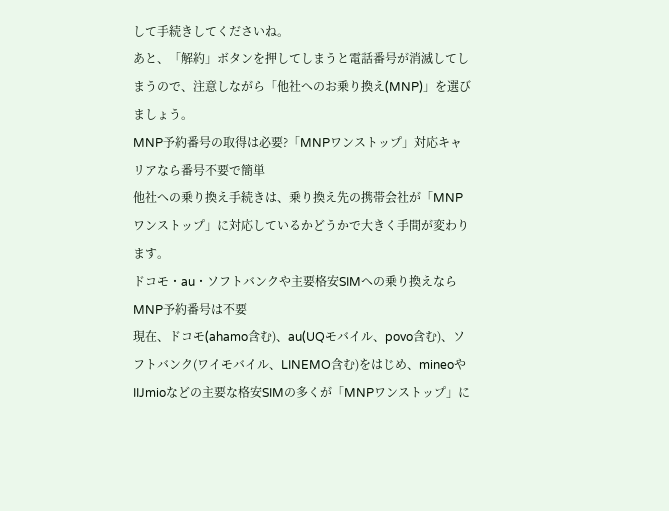して手続きしてくださいね。
あと、「解約」ボタンを押してしまうと電話番号が消滅してしまうので、注意しながら「他社へのお乗り換え(MNP)」を選びましょう。
MNP予約番号の取得は必要?「MNPワンストップ」対応キャリアなら番号不要で簡単
他社への乗り換え手続きは、乗り換え先の携帯会社が「MNPワンストップ」に対応しているかどうかで大きく手間が変わります。
ドコモ・au・ソフトバンクや主要格安SIMへの乗り換えならMNP予約番号は不要
現在、ドコモ(ahamo含む)、au(UQモバイル、povo含む)、ソフトバンク(ワイモバイル、LINEMO含む)をはじめ、mineoやIIJmioなどの主要な格安SIMの多くが「MNPワンストップ」に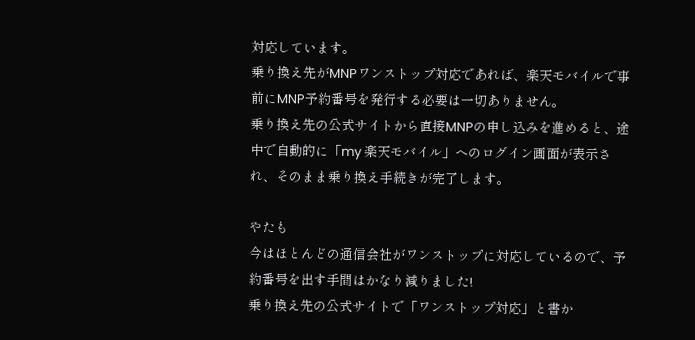対応しています。
乗り換え先がMNPワンストップ対応であれば、楽天モバイルで事前にMNP予約番号を発行する必要は一切ありません。
乗り換え先の公式サイトから直接MNPの申し込みを進めると、途中で自動的に「my 楽天モバイル」へのログイン画面が表示され、そのまま乗り換え手続きが完了します。

やたも
今はほとんどの通信会社がワンストップに対応しているので、予約番号を出す手間はかなり減りました!
乗り換え先の公式サイトで「ワンストップ対応」と書か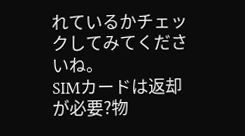れているかチェックしてみてくださいね。
SIMカードは返却が必要?物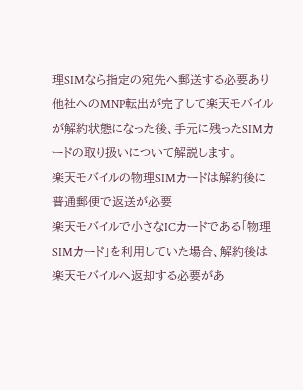理SIMなら指定の宛先へ郵送する必要あり
他社へのMNP転出が完了して楽天モバイルが解約状態になった後、手元に残ったSIMカードの取り扱いについて解説します。
楽天モバイルの物理SIMカードは解約後に普通郵便で返送が必要
楽天モバイルで小さなICカードである「物理SIMカード」を利用していた場合、解約後は楽天モバイルへ返却する必要があ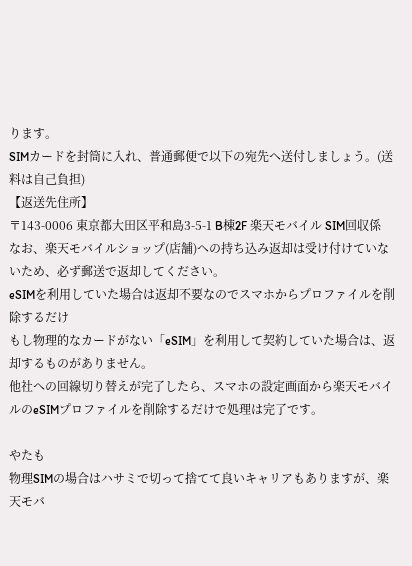ります。
SIMカードを封筒に入れ、普通郵便で以下の宛先へ送付しましょう。(送料は自己負担)
【返送先住所】
〒143-0006 東京都大田区平和島3-5-1 B棟2F 楽天モバイル SIM回収係
なお、楽天モバイルショップ(店舗)への持ち込み返却は受け付けていないため、必ず郵送で返却してください。
eSIMを利用していた場合は返却不要なのでスマホからプロファイルを削除するだけ
もし物理的なカードがない「eSIM」を利用して契約していた場合は、返却するものがありません。
他社への回線切り替えが完了したら、スマホの設定画面から楽天モバイルのeSIMプロファイルを削除するだけで処理は完了です。

やたも
物理SIMの場合はハサミで切って捨てて良いキャリアもありますが、楽天モバ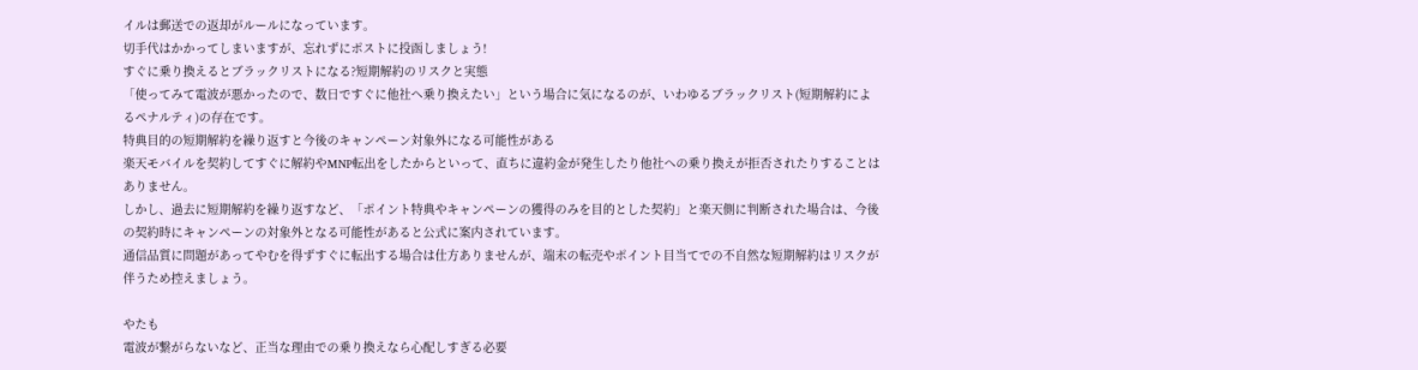イルは郵送での返却がルールになっています。
切手代はかかってしまいますが、忘れずにポストに投函しましょう!
すぐに乗り換えるとブラックリストになる?短期解約のリスクと実態
「使ってみて電波が悪かったので、数日ですぐに他社へ乗り換えたい」という場合に気になるのが、いわゆるブラックリスト(短期解約によるペナルティ)の存在です。
特典目的の短期解約を繰り返すと今後のキャンペーン対象外になる可能性がある
楽天モバイルを契約してすぐに解約やMNP転出をしたからといって、直ちに違約金が発生したり他社への乗り換えが拒否されたりすることはありません。
しかし、過去に短期解約を繰り返すなど、「ポイント特典やキャンペーンの獲得のみを目的とした契約」と楽天側に判断された場合は、今後の契約時にキャンペーンの対象外となる可能性があると公式に案内されています。
通信品質に問題があってやむを得ずすぐに転出する場合は仕方ありませんが、端末の転売やポイント目当てでの不自然な短期解約はリスクが伴うため控えましょう。

やたも
電波が繋がらないなど、正当な理由での乗り換えなら心配しすぎる必要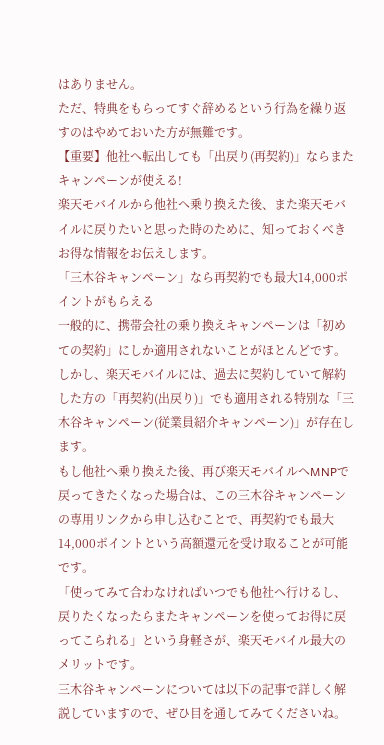はありません。
ただ、特典をもらってすぐ辞めるという行為を繰り返すのはやめておいた方が無難です。
【重要】他社へ転出しても「出戻り(再契約)」ならまたキャンペーンが使える!
楽天モバイルから他社へ乗り換えた後、また楽天モバイルに戻りたいと思った時のために、知っておくべきお得な情報をお伝えします。
「三木谷キャンペーン」なら再契約でも最大14,000ポイントがもらえる
一般的に、携帯会社の乗り換えキャンペーンは「初めての契約」にしか適用されないことがほとんどです。
しかし、楽天モバイルには、過去に契約していて解約した方の「再契約(出戻り)」でも適用される特別な「三木谷キャンペーン(従業員紹介キャンペーン)」が存在します。
もし他社へ乗り換えた後、再び楽天モバイルへMNPで戻ってきたくなった場合は、この三木谷キャンペーンの専用リンクから申し込むことで、再契約でも最大14,000ポイントという高額還元を受け取ることが可能です。
「使ってみて合わなければいつでも他社へ行けるし、戻りたくなったらまたキャンペーンを使ってお得に戻ってこられる」という身軽さが、楽天モバイル最大のメリットです。
三木谷キャンペーンについては以下の記事で詳しく解説していますので、ぜひ目を通してみてくださいね。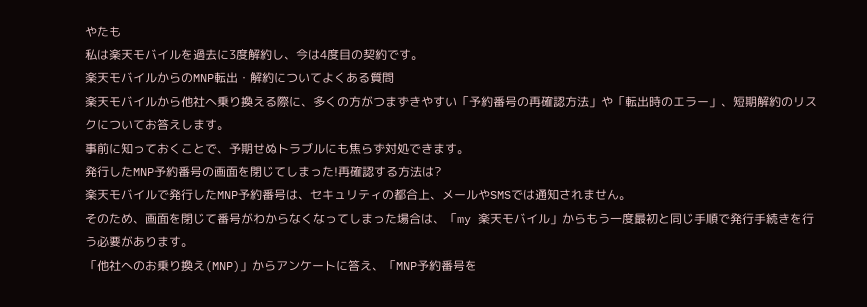やたも
私は楽天モバイルを過去に3度解約し、今は4度目の契約です。
楽天モバイルからのMNP転出・解約についてよくある質問
楽天モバイルから他社へ乗り換える際に、多くの方がつまずきやすい「予約番号の再確認方法」や「転出時のエラー」、短期解約のリスクについてお答えします。
事前に知っておくことで、予期せぬトラブルにも焦らず対処できます。
発行したMNP予約番号の画面を閉じてしまった!再確認する方法は?
楽天モバイルで発行したMNP予約番号は、セキュリティの都合上、メールやSMSでは通知されません。
そのため、画面を閉じて番号がわからなくなってしまった場合は、「my 楽天モバイル」からもう一度最初と同じ手順で発行手続きを行う必要があります。
「他社へのお乗り換え(MNP)」からアンケートに答え、「MNP予約番号を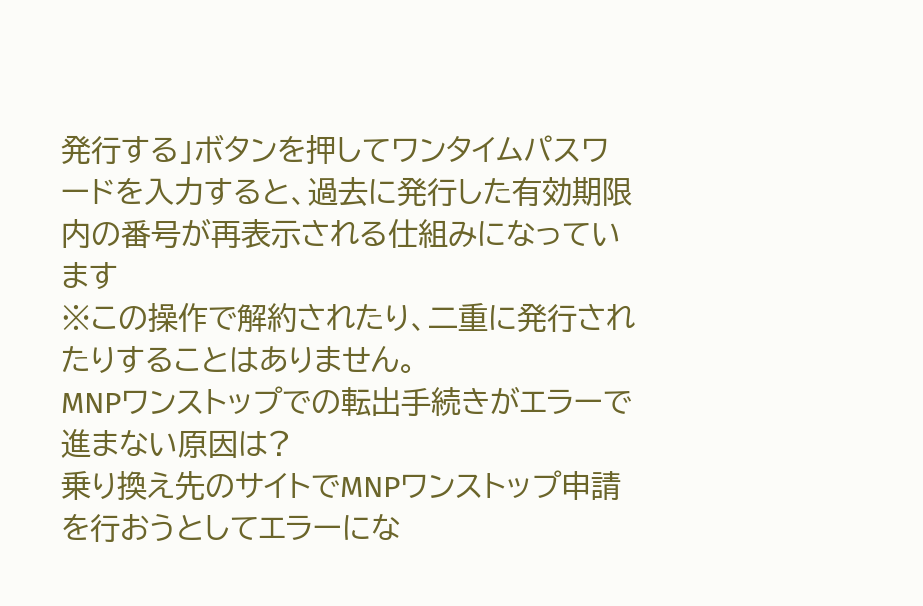発行する」ボタンを押してワンタイムパスワードを入力すると、過去に発行した有効期限内の番号が再表示される仕組みになっています
※この操作で解約されたり、二重に発行されたりすることはありません。
MNPワンストップでの転出手続きがエラーで進まない原因は?
乗り換え先のサイトでMNPワンストップ申請を行おうとしてエラーにな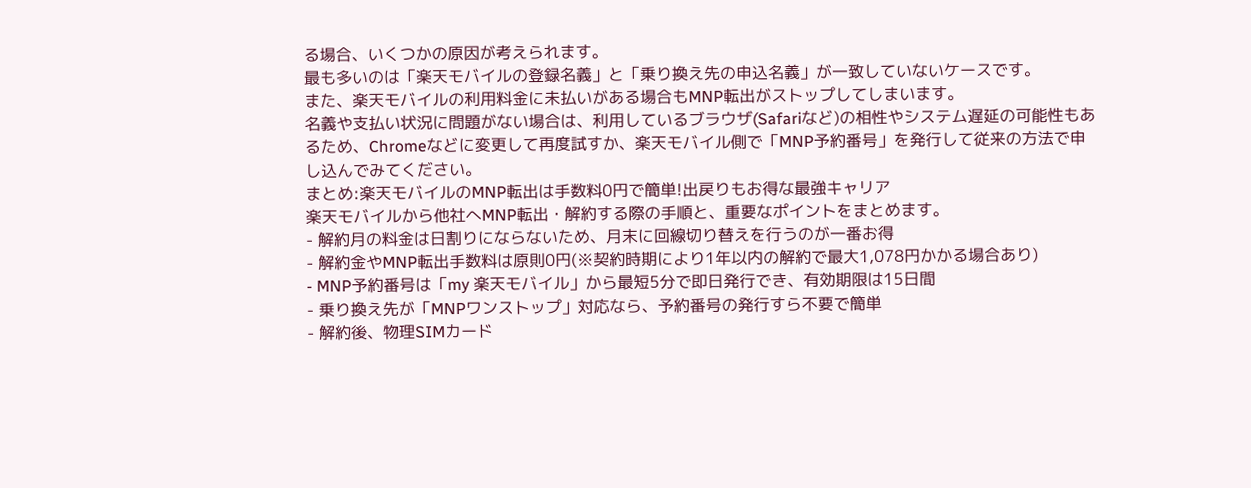る場合、いくつかの原因が考えられます。
最も多いのは「楽天モバイルの登録名義」と「乗り換え先の申込名義」が一致していないケースです。
また、楽天モバイルの利用料金に未払いがある場合もMNP転出がストップしてしまいます。
名義や支払い状況に問題がない場合は、利用しているブラウザ(Safariなど)の相性やシステム遅延の可能性もあるため、Chromeなどに変更して再度試すか、楽天モバイル側で「MNP予約番号」を発行して従来の方法で申し込んでみてください。
まとめ:楽天モバイルのMNP転出は手数料0円で簡単!出戻りもお得な最強キャリア
楽天モバイルから他社へMNP転出・解約する際の手順と、重要なポイントをまとめます。
- 解約月の料金は日割りにならないため、月末に回線切り替えを行うのが一番お得
- 解約金やMNP転出手数料は原則0円(※契約時期により1年以内の解約で最大1,078円かかる場合あり)
- MNP予約番号は「my 楽天モバイル」から最短5分で即日発行でき、有効期限は15日間
- 乗り換え先が「MNPワンストップ」対応なら、予約番号の発行すら不要で簡単
- 解約後、物理SIMカード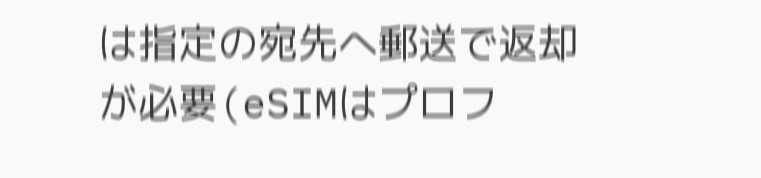は指定の宛先へ郵送で返却が必要(eSIMはプロフ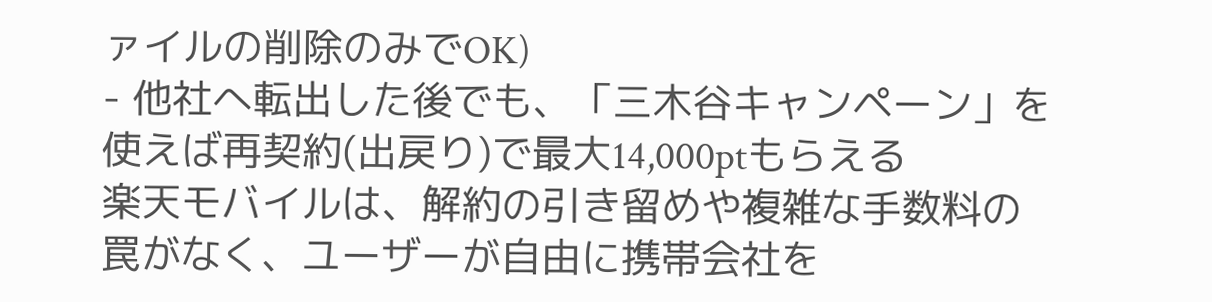ァイルの削除のみでOK)
- 他社へ転出した後でも、「三木谷キャンペーン」を使えば再契約(出戻り)で最大14,000ptもらえる
楽天モバイルは、解約の引き留めや複雑な手数料の罠がなく、ユーザーが自由に携帯会社を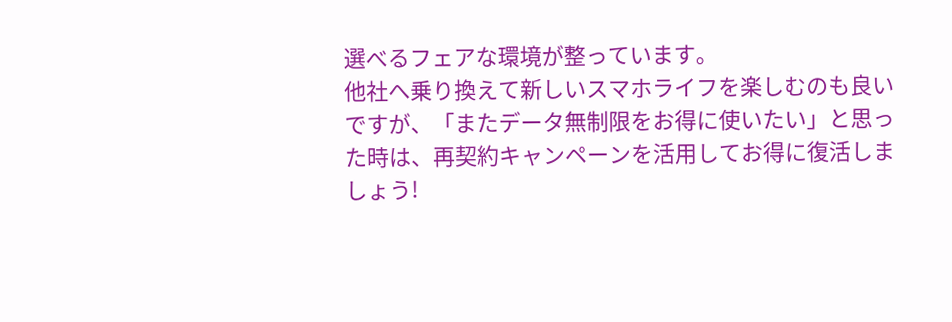選べるフェアな環境が整っています。
他社へ乗り換えて新しいスマホライフを楽しむのも良いですが、「またデータ無制限をお得に使いたい」と思った時は、再契約キャンペーンを活用してお得に復活しましょう!